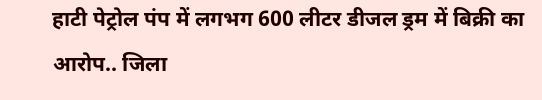हाटी पेट्रोल पंप में लगभग 600 लीटर डीजल ड्रम में बिक्री का आरोप.. जिला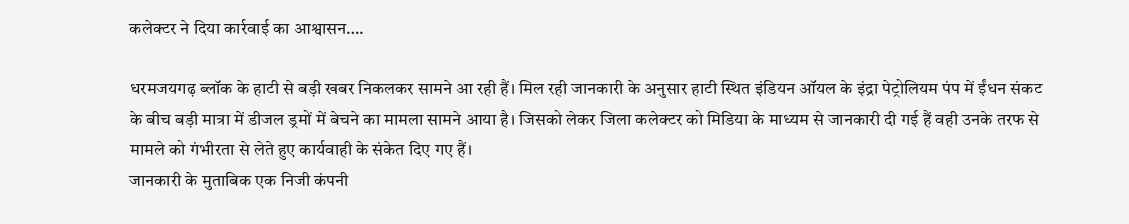कलेक्टर ने दिया कार्रवाई का आश्वासन….

धरमजयगढ़ ब्लॉक के हाटी से बड़ी खबर निकलकर सामने आ रही हैं। मिल रही जानकारी के अनुसार हाटी स्थित इंडियन ऑयल के इंद्रा पेट्रोलियम पंप में ईंधन संकट के बीच बड़ी मात्रा में डीजल ड्रमों में बेचने का मामला सामने आया है। जिसको लेकर जिला कलेक्टर को मिडिया के माध्यम से जानकारी दी गई हैं वही उनके तरफ से मामले को गंभीरता से लेते हुए कार्यवाही के संकेत दिए गए हैं।
जानकारी के मुताबिक एक निजी कंपनी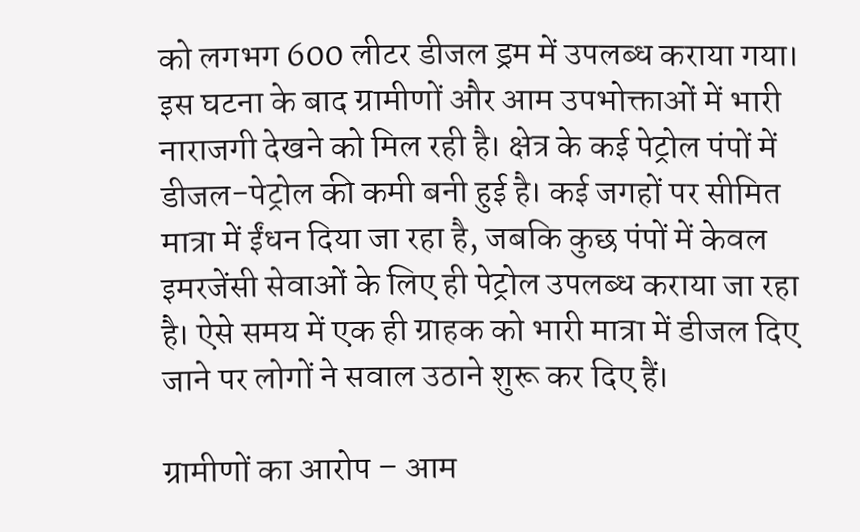को लगभग 600 लीटर डीजल ड्रम में उपलब्ध कराया गया। इस घटना के बाद ग्रामीणों और आम उपभोक्ताओं में भारी नाराजगी देखने को मिल रही है। क्षेत्र के कई पेट्रोल पंपों में डीजल-पेट्रोल की कमी बनी हुई है। कई जगहों पर सीमित मात्रा में ईंधन दिया जा रहा है, जबकि कुछ पंपों में केवल इमरजेंसी सेवाओं के लिए ही पेट्रोल उपलब्ध कराया जा रहा है। ऐसे समय में एक ही ग्राहक को भारी मात्रा में डीजल दिए जाने पर लोगों ने सवाल उठाने शुरू कर दिए हैं।

ग्रामीणों का आरोप – आम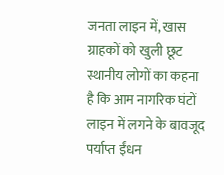जनता लाइन में, खास ग्राहकों को खुली छूट
स्थानीय लोगों का कहना है कि आम नागरिक घंटों लाइन में लगने के बावजूद पर्याप्त ईंधन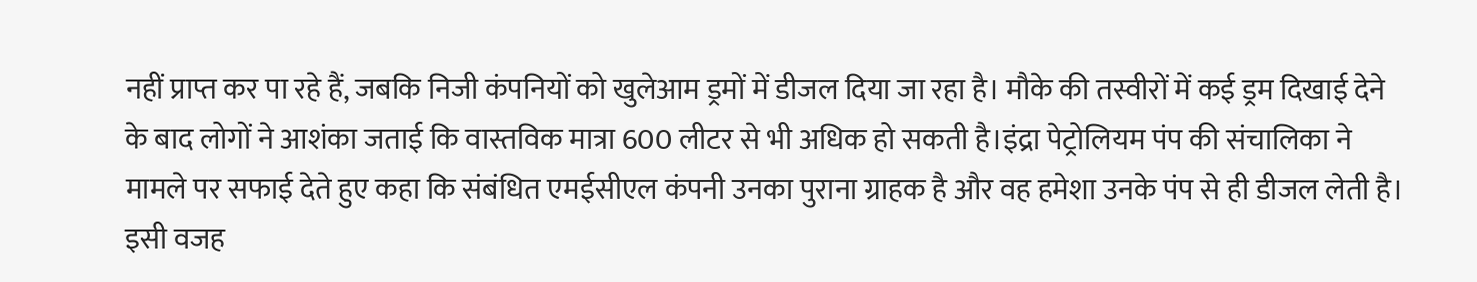नहीं प्राप्त कर पा रहे हैं, जबकि निजी कंपनियों को खुलेआम ड्रमों में डीजल दिया जा रहा है। मौके की तस्वीरों में कई ड्रम दिखाई देने के बाद लोगों ने आशंका जताई कि वास्तविक मात्रा 600 लीटर से भी अधिक हो सकती है।इंद्रा पेट्रोलियम पंप की संचालिका ने मामले पर सफाई देते हुए कहा कि संबंधित एमईसीएल कंपनी उनका पुराना ग्राहक है और वह हमेशा उनके पंप से ही डीजल लेती है। इसी वजह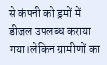से कंपनी को ड्रमों में डीजल उपलब्ध कराया गया।लेकिन ग्रामीणों का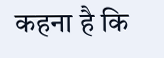कहना है कि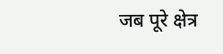जब पूरे क्षेत्र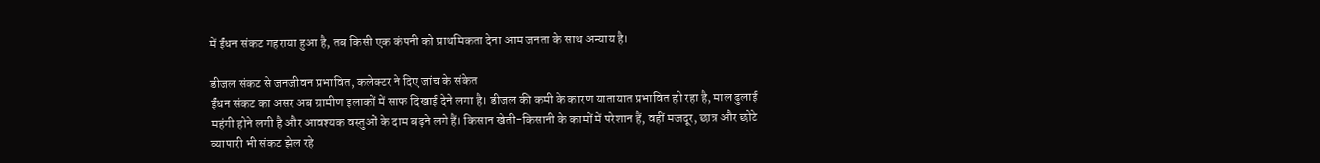में ईंधन संकट गहराया हुआ है, तब किसी एक कंपनी को प्राथमिकता देना आम जनता के साथ अन्याय है।

डीजल संकट से जनजीवन प्रभावित, कलेक्टर ने दिए जांच के संकेत
ईंधन संकट का असर अब ग्रामीण इलाकों में साफ दिखाई देने लगा है। डीजल की कमी के कारण यातायात प्रभावित हो रहा है, माल ढुलाई महंगी होने लगी है और आवश्यक वस्तुओं के दाम बढ़ने लगे हैं। किसान खेती-किसानी के कामों में परेशान हैं, वहीं मजदूर, छात्र और छोटे व्यापारी भी संकट झेल रहे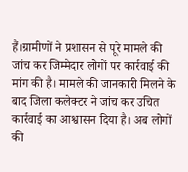हैं।ग्रामीणों ने प्रशासन से पूरे मामले की जांच कर जिम्मेदार लोगों पर कार्रवाई की मांग की है। मामले की जानकारी मिलने के बाद जिला कलेक्टर ने जांच कर उचित कार्रवाई का आश्वासन दिया है। अब लोगों की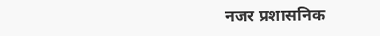नजर प्रशासनिक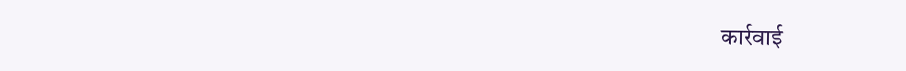कार्रवाई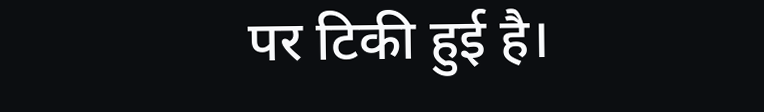पर टिकी हुई है।